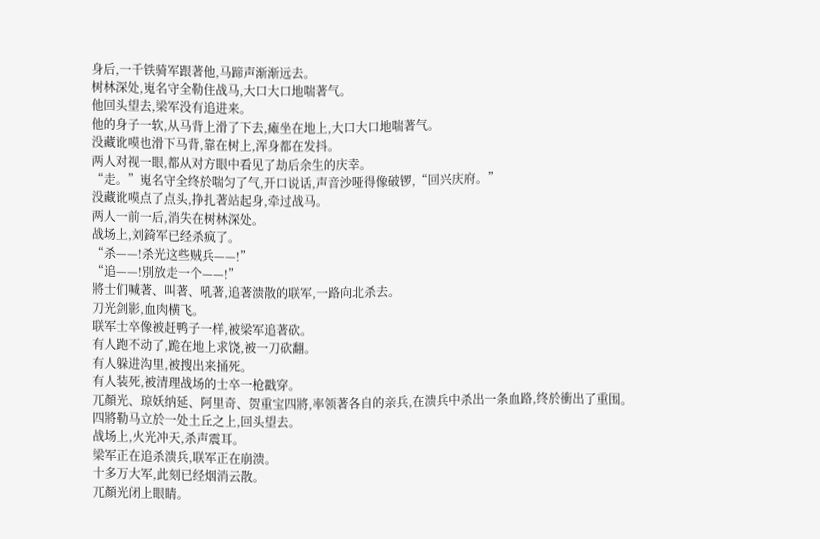身后,一千铁骑军跟著他,马蹄声渐渐远去。
树林深处,嵬名守全勒住战马,大口大口地喘著气。
他回头望去,梁军没有追进来。
他的身子一软,从马背上滑了下去,瘫坐在地上,大口大口地喘著气。
没藏讹嗼也滑下马背,靠在树上,浑身都在发抖。
两人对视一眼,都从对方眼中看见了劫后余生的庆幸。
“走。”嵬名守全终於喘匀了气,开口说话,声音沙哑得像破锣,“回兴庆府。”
没藏讹嗼点了点头,挣扎著站起身,牵过战马。
两人一前一后,消失在树林深处。
战场上,刘錡军已经杀疯了。
“杀——!杀光这些贼兵——!”
“追——!別放走一个——!”
將士们喊著、叫著、吼著,追著溃散的联军,一路向北杀去。
刀光剑影,血肉横飞。
联军士卒像被赶鸭子一样,被梁军追著砍。
有人跑不动了,跪在地上求饶,被一刀砍翻。
有人躲进沟里,被搜出来捅死。
有人装死,被清理战场的士卒一枪戳穿。
兀顏光、琼妖纳延、阿里奇、贺重宝四將,率领著各自的亲兵,在溃兵中杀出一条血路,终於衝出了重围。
四將勒马立於一处土丘之上,回头望去。
战场上,火光冲天,杀声震耳。
梁军正在追杀溃兵,联军正在崩溃。
十多万大军,此刻已经烟消云散。
兀顏光闭上眼睛。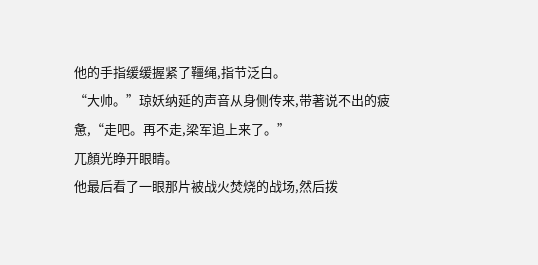他的手指缓缓握紧了韁绳,指节泛白。
“大帅。”琼妖纳延的声音从身侧传来,带著说不出的疲惫,“走吧。再不走,梁军追上来了。”
兀顏光睁开眼睛。
他最后看了一眼那片被战火焚烧的战场,然后拨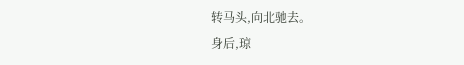转马头,向北驰去。
身后,琼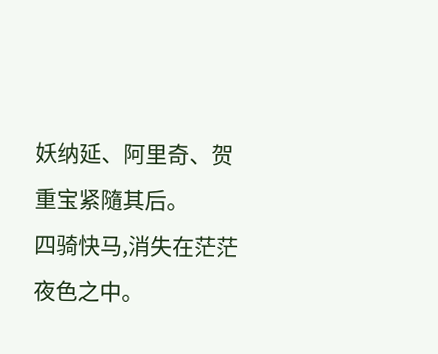妖纳延、阿里奇、贺重宝紧隨其后。
四骑快马,消失在茫茫夜色之中。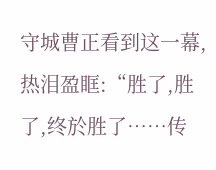守城曹正看到这一幕,热泪盈眶:“胜了,胜了,终於胜了……传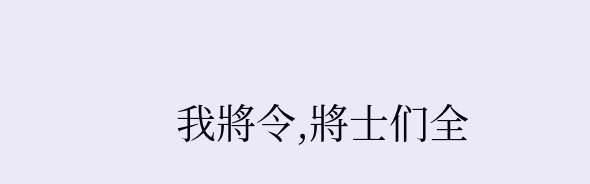我將令,將士们全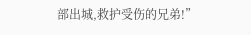部出城,救护受伤的兄弟!”